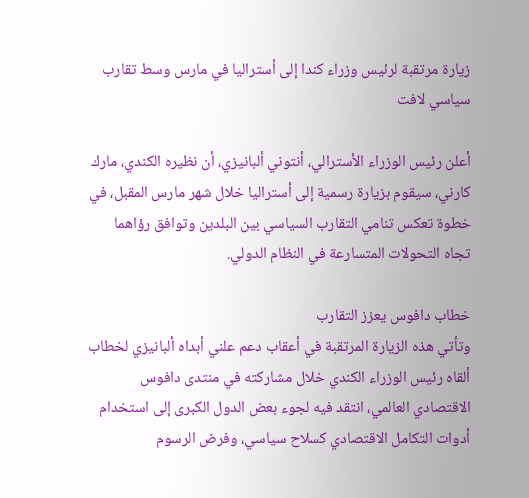زيارة مرتقبة لرئيس وزراء كندا إلى أستراليا في مارس وسط تقارب سياسي لافت

أعلن رئيس الوزراء الأسترالي، أنتوني ألبانيزي، أن نظيره الكندي، مارك كارني، سيقوم بزيارة رسمية إلى أستراليا خلال شهر مارس المقبل، في خطوة تعكس تنامي التقارب السياسي بين البلدين وتوافق رؤاهما تجاه التحولات المتسارعة في النظام الدولي.

خطاب دافوس يعزز التقارب
وتأتي هذه الزيارة المرتقبة في أعقاب دعم علني أبداه ألبانيزي لخطاب ألقاه رئيس الوزراء الكندي خلال مشاركته في منتدى دافوس الاقتصادي العالمي، انتقد فيه لجوء بعض الدول الكبرى إلى استخدام أدوات التكامل الاقتصادي كسلاح سياسي، وفرض الرسوم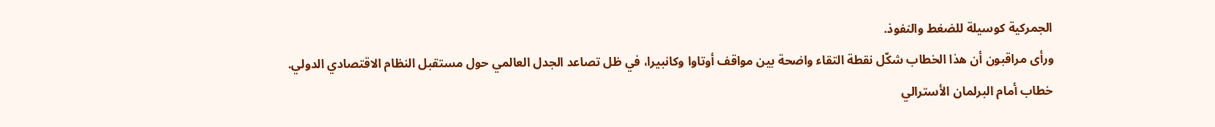الجمركية كوسيلة للضغط والنفوذ.
ورأى مراقبون أن هذا الخطاب شكّل نقطة التقاء واضحة بين مواقف أوتاوا وكانبيرا، في ظل تصاعد الجدل العالمي حول مستقبل النظام الاقتصادي الدولي.
خطاب أمام البرلمان الأسترالي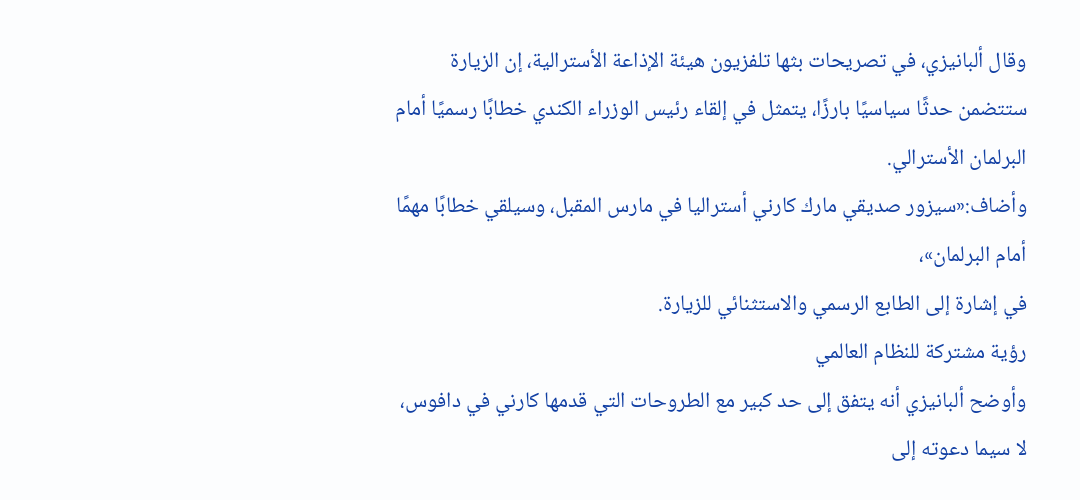وقال ألبانيزي، في تصريحات بثها تلفزيون هيئة الإذاعة الأسترالية، إن الزيارة ستتضمن حدثًا سياسيًا بارزًا، يتمثل في إلقاء رئيس الوزراء الكندي خطابًا رسميًا أمام البرلمان الأسترالي.
وأضاف:«سيزور صديقي مارك كارني أستراليا في مارس المقبل، وسيلقي خطابًا مهمًا أمام البرلمان»،
في إشارة إلى الطابع الرسمي والاستثنائي للزيارة.
رؤية مشتركة للنظام العالمي
وأوضح ألبانيزي أنه يتفق إلى حد كبير مع الطروحات التي قدمها كارني في دافوس، لا سيما دعوته إلى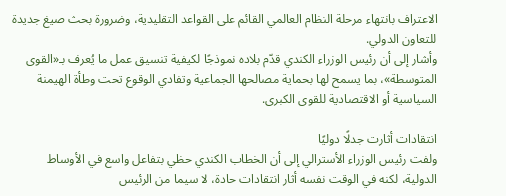الاعتراف بانتهاء مرحلة النظام العالمي القائم على القواعد التقليدية، وضرورة بحث صيغ جديدة للتعاون الدولي.
وأشار إلى أن رئيس الوزراء الكندي قدّم بلاده نموذجًا لكيفية تنسيق عمل ما يُعرف بـ«القوى المتوسطة»، بما يسمح لها بحماية مصالحها الجماعية وتفادي الوقوع تحت وطأة الهيمنة السياسية أو الاقتصادية للقوى الكبرى.

انتقادات أثارت جدلًا دوليًا
ولفت رئيس الوزراء الأسترالي إلى أن الخطاب الكندي حظي بتفاعل واسع في الأوساط الدولية، لكنه في الوقت نفسه أثار انتقادات حادة، لا سيما من الرئيس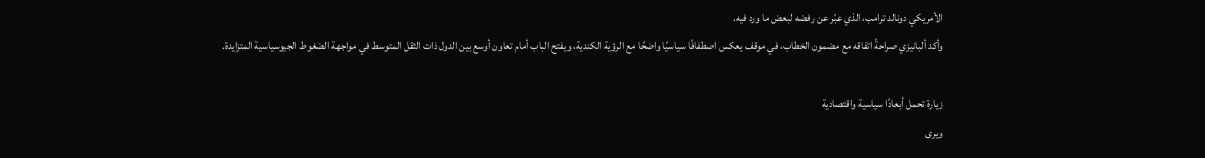الأمريكي دونالد ترامب، الذي عبّر عن رفضه لبعض ما ورد فيه.
وأكد ألبانيزي صراحةً اتفاقه مع مضمون الخطاب، في موقف يعكس اصطفافًا سياسيًا واضحًا مع الرؤية الكندية، ويفتح الباب أمام تعاون أوسع بين الدول ذات الثقل المتوسط في مواجهة الضغوط الجيوسياسية المتزايدة.

زيارة تحمل أبعادًا سياسية واقتصادية
ويرى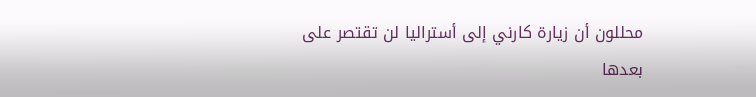محللون أن زيارة كارني إلى أستراليا لن تقتصر على بعدها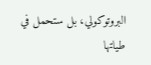البروتوكولي، بل ستحمل في طياتها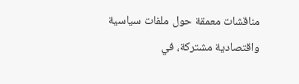مناقشات معمقة حول ملفات سياسية واقتصادية مشتركة، في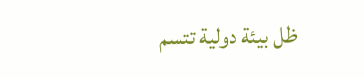ظل بيئة دولية تتسم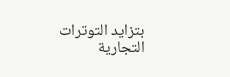بتزايد التوترات التجارية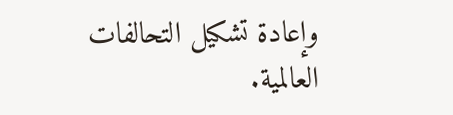وإعادة تشكيل التحالفات العالمية.